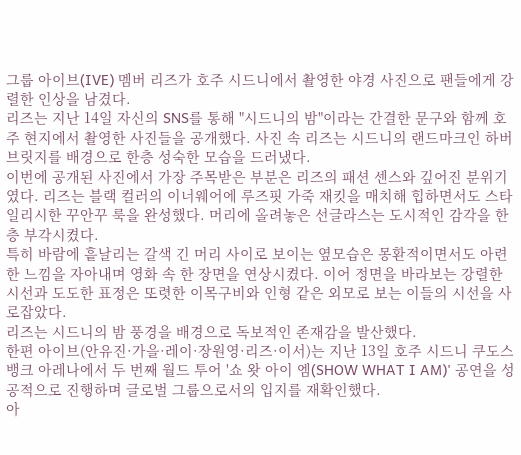그룹 아이브(IVE) 멤버 리즈가 호주 시드니에서 촬영한 야경 사진으로 팬들에게 강렬한 인상을 남겼다.
리즈는 지난 14일 자신의 SNS를 통해 "시드니의 밤"이라는 간결한 문구와 함께 호주 현지에서 촬영한 사진들을 공개했다. 사진 속 리즈는 시드니의 랜드마크인 하버 브릿지를 배경으로 한층 성숙한 모습을 드러냈다.
이번에 공개된 사진에서 가장 주목받은 부분은 리즈의 패션 센스와 깊어진 분위기였다. 리즈는 블랙 컬러의 이너웨어에 루즈핏 가죽 재킷을 매치해 힙하면서도 스타일리시한 꾸안꾸 룩을 완성했다. 머리에 올려놓은 선글라스는 도시적인 감각을 한층 부각시켰다.
특히 바람에 흩날리는 갈색 긴 머리 사이로 보이는 옆모습은 몽환적이면서도 아련한 느낌을 자아내며 영화 속 한 장면을 연상시켰다. 이어 정면을 바라보는 강렬한 시선과 도도한 표정은 또렷한 이목구비와 인형 같은 외모로 보는 이들의 시선을 사로잡았다.
리즈는 시드니의 밤 풍경을 배경으로 독보적인 존재감을 발산했다.
한편 아이브(안유진·가을·레이·장원영·리즈·이서)는 지난 13일 호주 시드니 쿠도스 뱅크 아레나에서 두 번째 월드 투어 '쇼 왓 아이 엠(SHOW WHAT I AM)' 공연을 성공적으로 진행하며 글로벌 그룹으로서의 입지를 재확인했다.
아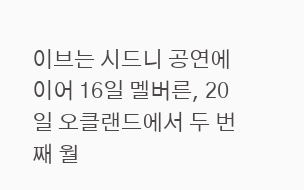이브는 시드니 공연에 이어 16일 멜버른, 20일 오클랜드에서 두 번째 월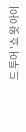드 투어 '쇼 왓 아이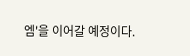엠'을 이어갈 예정이다.